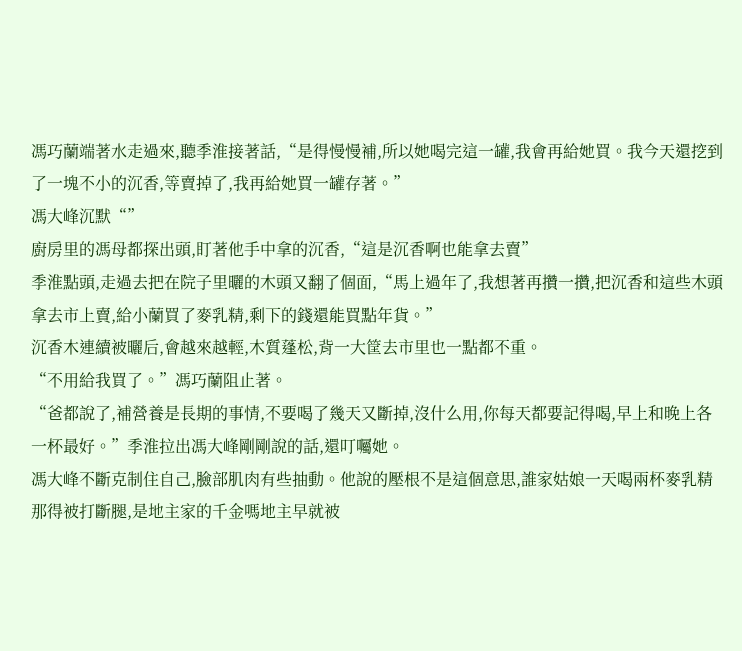馮巧蘭端著水走過來,聽季淮接著話,“是得慢慢補,所以她喝完這一罐,我會再給她買。我今天還挖到了一塊不小的沉香,等賣掉了,我再給她買一罐存著。”
馮大峰沉默“”
廚房里的馮母都探出頭,盯著他手中拿的沉香,“這是沉香啊也能拿去賣”
季淮點頭,走過去把在院子里曬的木頭又翻了個面,“馬上過年了,我想著再攢一攢,把沉香和這些木頭拿去市上賣,給小蘭買了麥乳精,剩下的錢還能買點年貨。”
沉香木連續被曬后,會越來越輕,木質蓬松,背一大筐去市里也一點都不重。
“不用給我買了。”馮巧蘭阻止著。
“爸都說了,補營養是長期的事情,不要喝了幾天又斷掉,沒什么用,你每天都要記得喝,早上和晚上各一杯最好。”季淮拉出馮大峰剛剛說的話,還叮囑她。
馮大峰不斷克制住自己,臉部肌肉有些抽動。他說的壓根不是這個意思,誰家姑娘一天喝兩杯麥乳精
那得被打斷腿,是地主家的千金嗎地主早就被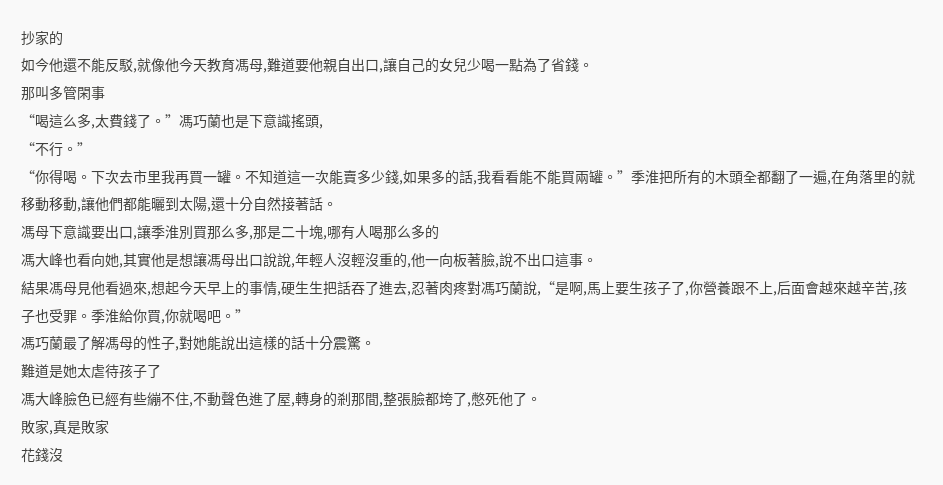抄家的
如今他還不能反駁,就像他今天教育馮母,難道要他親自出口,讓自己的女兒少喝一點為了省錢。
那叫多管閑事
“喝這么多,太費錢了。”馮巧蘭也是下意識搖頭,
“不行。”
“你得喝。下次去市里我再買一罐。不知道這一次能賣多少錢,如果多的話,我看看能不能買兩罐。”季淮把所有的木頭全都翻了一遍,在角落里的就移動移動,讓他們都能曬到太陽,還十分自然接著話。
馮母下意識要出口,讓季淮別買那么多,那是二十塊,哪有人喝那么多的
馮大峰也看向她,其實他是想讓馮母出口說說,年輕人沒輕沒重的,他一向板著臉,說不出口這事。
結果馮母見他看過來,想起今天早上的事情,硬生生把話吞了進去,忍著肉疼對馮巧蘭說,“是啊,馬上要生孩子了,你營養跟不上,后面會越來越辛苦,孩子也受罪。季淮給你買,你就喝吧。”
馮巧蘭最了解馮母的性子,對她能說出這樣的話十分震驚。
難道是她太虐待孩子了
馮大峰臉色已經有些繃不住,不動聲色進了屋,轉身的剎那間,整張臉都垮了,憋死他了。
敗家,真是敗家
花錢沒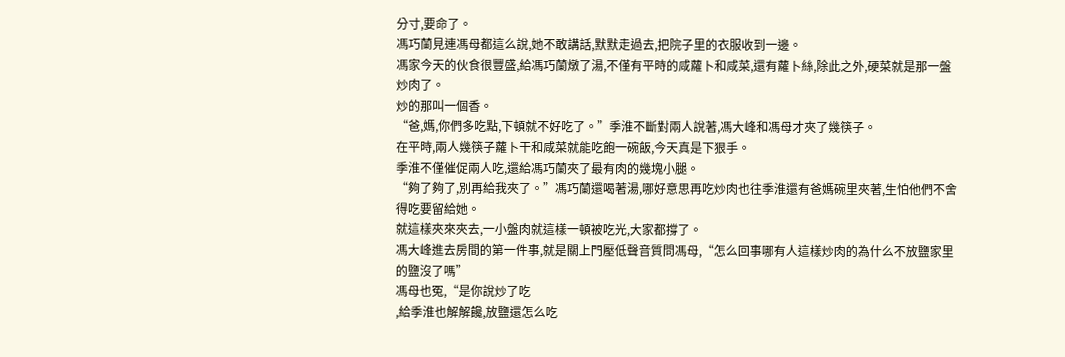分寸,要命了。
馮巧蘭見連馮母都這么說,她不敢講話,默默走過去,把院子里的衣服收到一邊。
馮家今天的伙食很豐盛,給馮巧蘭燉了湯,不僅有平時的咸蘿卜和咸菜,還有蘿卜絲,除此之外,硬菜就是那一盤炒肉了。
炒的那叫一個香。
“爸,媽,你們多吃點,下頓就不好吃了。”季淮不斷對兩人說著,馮大峰和馮母才夾了幾筷子。
在平時,兩人幾筷子蘿卜干和咸菜就能吃飽一碗飯,今天真是下狠手。
季淮不僅催促兩人吃,還給馮巧蘭夾了最有肉的幾塊小腿。
“夠了夠了,別再給我夾了。”馮巧蘭還喝著湯,哪好意思再吃炒肉也往季淮還有爸媽碗里夾著,生怕他們不舍得吃要留給她。
就這樣夾來夾去,一小盤肉就這樣一頓被吃光,大家都撐了。
馮大峰進去房間的第一件事,就是關上門壓低聲音質問馮母,“怎么回事哪有人這樣炒肉的為什么不放鹽家里的鹽沒了嗎”
馮母也冤,“是你說炒了吃
,給季淮也解解饞,放鹽還怎么吃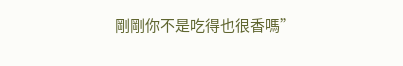剛剛你不是吃得也很香嗎”